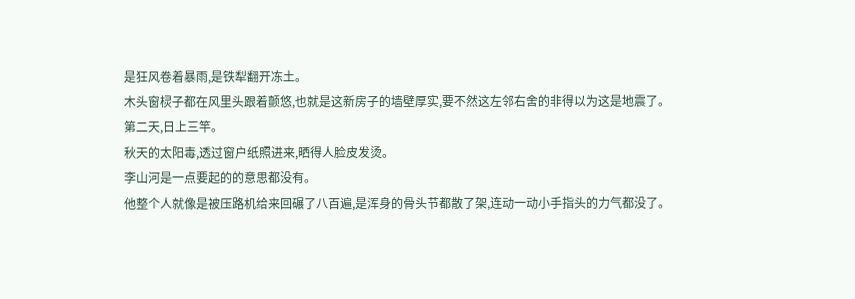是狂风卷着暴雨,是铁犁翻开冻土。
木头窗棂子都在风里头跟着颤悠,也就是这新房子的墙壁厚实,要不然这左邻右舍的非得以为这是地震了。
第二天,日上三竿。
秋天的太阳毒,透过窗户纸照进来,晒得人脸皮发烫。
李山河是一点要起的的意思都没有。
他整个人就像是被压路机给来回碾了八百遍,是浑身的骨头节都散了架,连动一动小手指头的力气都没了。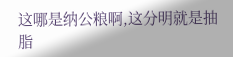这哪是纳公粮啊,这分明就是抽脂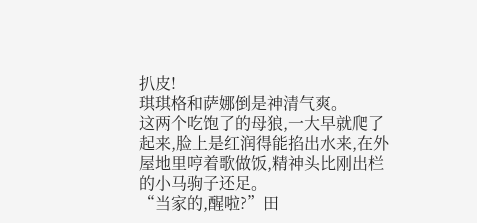扒皮!
琪琪格和萨娜倒是神清气爽。
这两个吃饱了的母狼,一大早就爬了起来,脸上是红润得能掐出水来,在外屋地里哼着歌做饭,精神头比刚出栏的小马驹子还足。
“当家的,醒啦?”田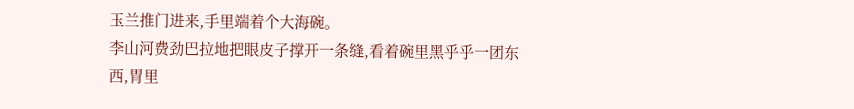玉兰推门进来,手里端着个大海碗。
李山河费劲巴拉地把眼皮子撑开一条缝,看着碗里黑乎乎一团东西,胃里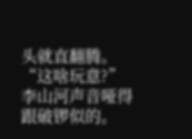头就直翻腾。
“这啥玩意?”李山河声音哑得跟破锣似的。